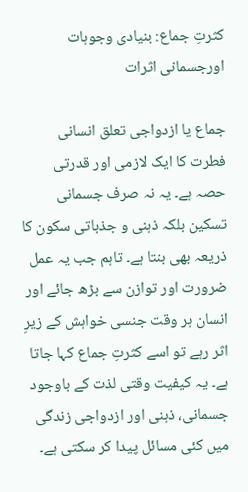کثرتِ جماع: بنیادی وجوہات اورجسمانی اثرات

جماع یا ازدواجی تعلق انسانی فطرت کا ایک لازمی اور قدرتی حصہ ہے۔ یہ نہ صرف جسمانی تسکین بلکہ ذہنی و جذباتی سکون کا ذریعہ بھی بنتا ہے۔ تاہم جب یہ عمل ضرورت اور توازن سے بڑھ جائے اور انسان ہر وقت جنسی خواہش کے زیرِ اثر رہے تو اسے کثرتِ جماع کہا جاتا ہے۔ یہ کیفیت وقتی لذت کے باوجود جسمانی، ذہنی اور ازدواجی زندگی میں کئی مسائل پیدا کر سکتی ہے۔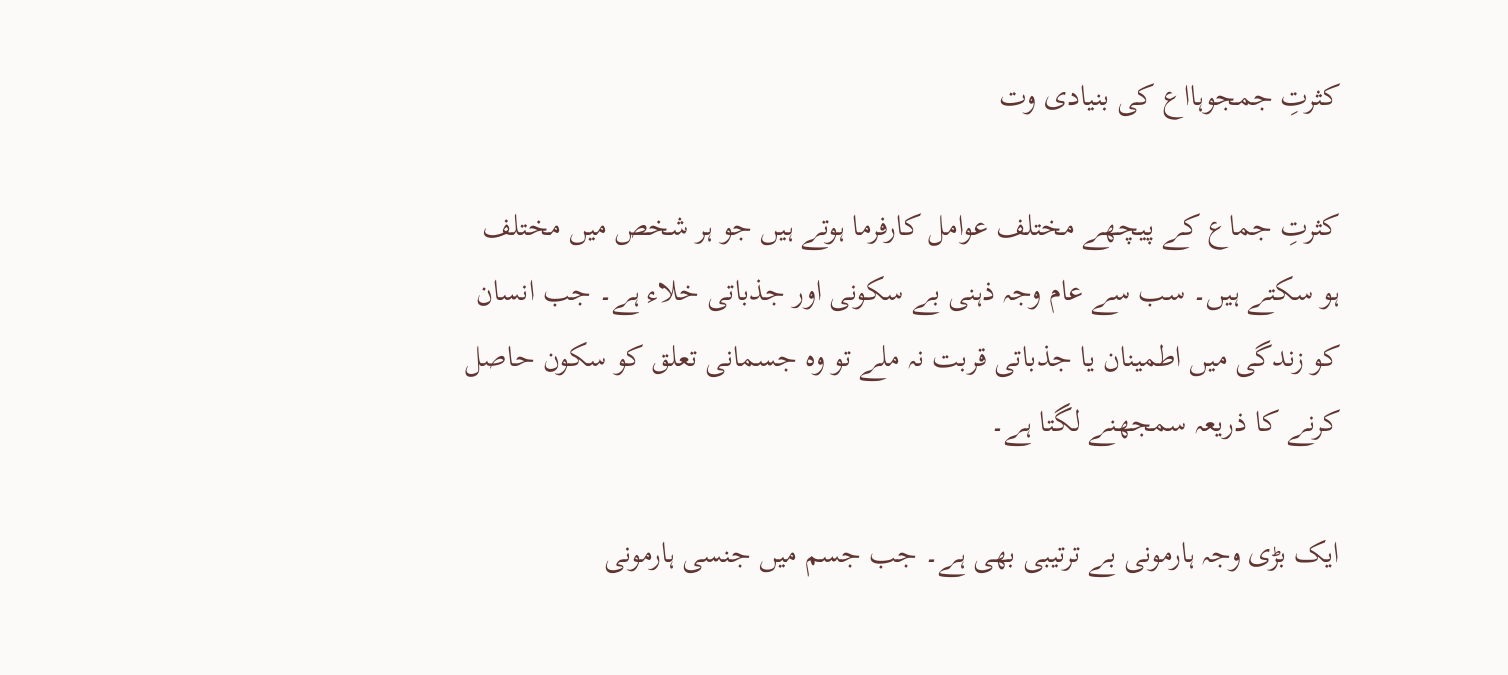کثرتِ جمجوہااع کی بنیادی وت

کثرتِ جماع کے پیچھے مختلف عوامل کارفرما ہوتے ہیں جو ہر شخص میں مختلف ہو سکتے ہیں۔ سب سے عام وجہ ذہنی بے سکونی اور جذباتی خلاء ہے۔ جب انسان کو زندگی میں اطمینان یا جذباتی قربت نہ ملے تو وہ جسمانی تعلق کو سکون حاصل کرنے کا ذریعہ سمجھنے لگتا ہے۔

ایک بڑی وجہ ہارمونی بے ترتیبی بھی ہے۔ جب جسم میں جنسی ہارمونی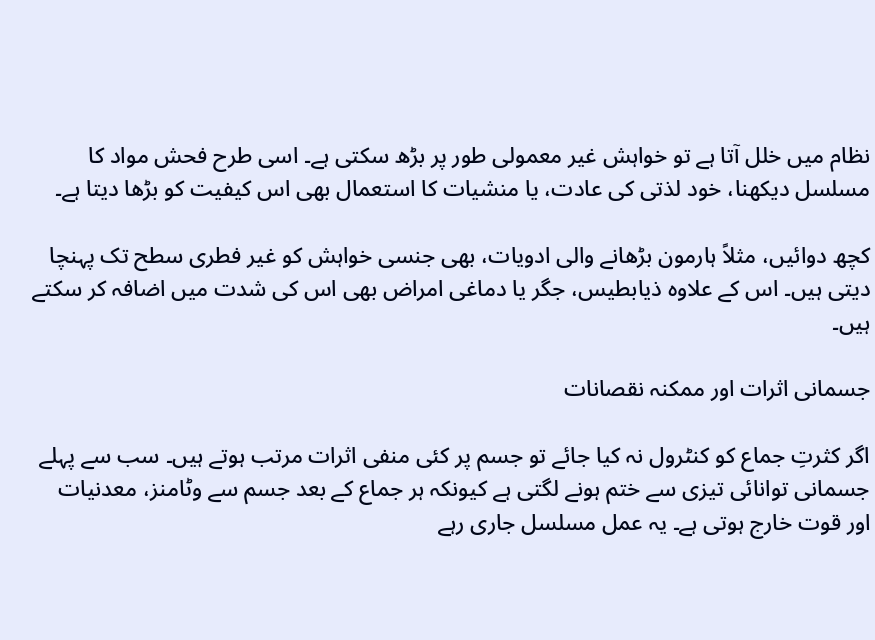نظام میں خلل آتا ہے تو خواہش غیر معمولی طور پر بڑھ سکتی ہے۔ اسی طرح فحش مواد کا مسلسل دیکھنا، خود لذتی کی عادت، یا منشیات کا استعمال بھی اس کیفیت کو بڑھا دیتا ہے۔

کچھ دوائیں، مثلاً ہارمون بڑھانے والی ادویات، بھی جنسی خواہش کو غیر فطری سطح تک پہنچا دیتی ہیں۔ اس کے علاوہ ذیابطیس، جگر یا دماغی امراض بھی اس کی شدت میں اضافہ کر سکتے ہیں۔

جسمانی اثرات اور ممکنہ نقصانات

اگر کثرتِ جماع کو کنٹرول نہ کیا جائے تو جسم پر کئی منفی اثرات مرتب ہوتے ہیں۔ سب سے پہلے جسمانی توانائی تیزی سے ختم ہونے لگتی ہے کیونکہ ہر جماع کے بعد جسم سے وٹامنز، معدنیات اور قوت خارج ہوتی ہے۔ یہ عمل مسلسل جاری رہے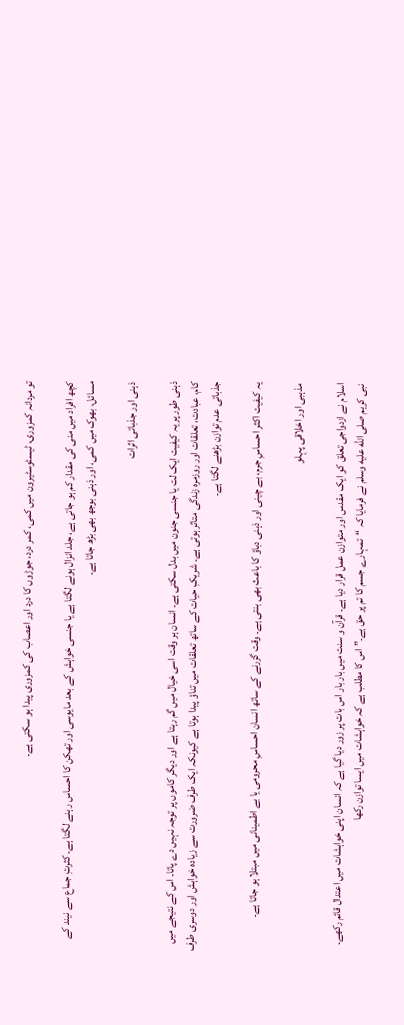تو مردانہ کمزوری، ٹیسٹوسٹیرون میں کمی، کمر درد، جوڑوں کا درد اور اعصاب کی کمزوری پیدا ہو سکتی ہے۔

کچھ افراد میں منی کی مقدار کم ہو جاتی ہے، جلد انزال ہونے لگتا ہے یا جنسی خواہش کے بعد مایوسی اور تھکن کا احساس رہنے لگتا ہے۔ کثرتِ جماع سے نیند کے مسائل، بھوک میں کمی، اور ذہنی بوجھ بھی بڑھ جاتا ہے۔

ذہنی اور جذباتی اثرات

ذہنی طور پر یہ کیفیت ایک لت یا جنسی جنون میں بدل سکتی ہے۔ انسان ہر وقت اسی خیال میں گم رہتا ہے اور دیگر کاموں پر توجہ نہیں دے پاتا۔ اس کے نتیجے میں کام، عبادت، تعلقات اور روزمرہ زندگی متاثر ہوتی ہے۔ شریکِ حیات کے ساتھ تعلقات میں تناؤ پیدا ہوتا ہے کیونکہ ایک طرف ضرورت سے زیادہ خواہش اور دوسری طرف جذباتی عدم توازن بڑھنے لگتا ہے۔

یہ کیفیت اکثر احساسِ جرم، بے چینی اور ذہنی دباؤ کا باعث بھی بنتی ہے۔ وقت گزرنے کے ساتھ انسان احساسِ محرومی یا بے اطمینانی میں مبتلا ہو جاتا ہے۔

مذہبی اور اخلاقی پہلو

اسلام نے ازدواجی تعلق کو ایک مقدس اور متوازن عمل قرار دیا ہے۔ قرآن و سنت میں بار بار اس بات پر زور دیا گیا ہے کہ انسان اپنی خواہشات میں اعتدال قائم رکھے۔ نبی کریم صلى الله عليه وسلم نے فرمایا کہ “تمہارے جسم کا تم پر حق ہے۔” اس کا مطلب ہے کہ خواہشات میں ایسا توازن رکھا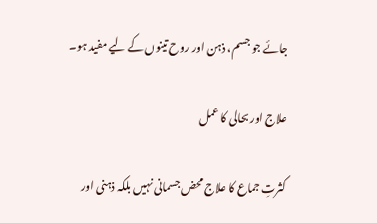جائے جو جسم، ذہن اور روح تینوں کے لیے مفید ہو۔

علاج اور بحالی کا عمل

کثرتِ جماع کا علاج محض جسمانی نہیں بلکہ ذہنی اور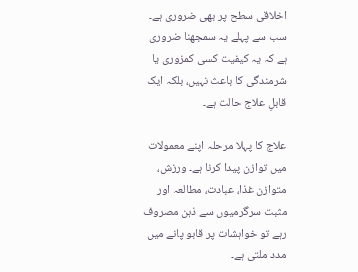اخلاقی سطح پر بھی ضروری ہے۔ سب سے پہلے یہ سمجھنا ضروری ہے کہ یہ کیفیت کسی کمزوری یا شرمندگی کا باعث نہیں، بلکہ ایک قابلِ علاج حالت ہے۔

علاج کا پہلا مرحلہ اپنے معمولات میں توازن پیدا کرنا ہے۔ ورزش، متوازن غذا، عبادت، مطالعہ اور مثبت سرگرمیوں سے ذہن مصروف رہے تو خواہشات پر قابو پانے میں مدد ملتی ہے۔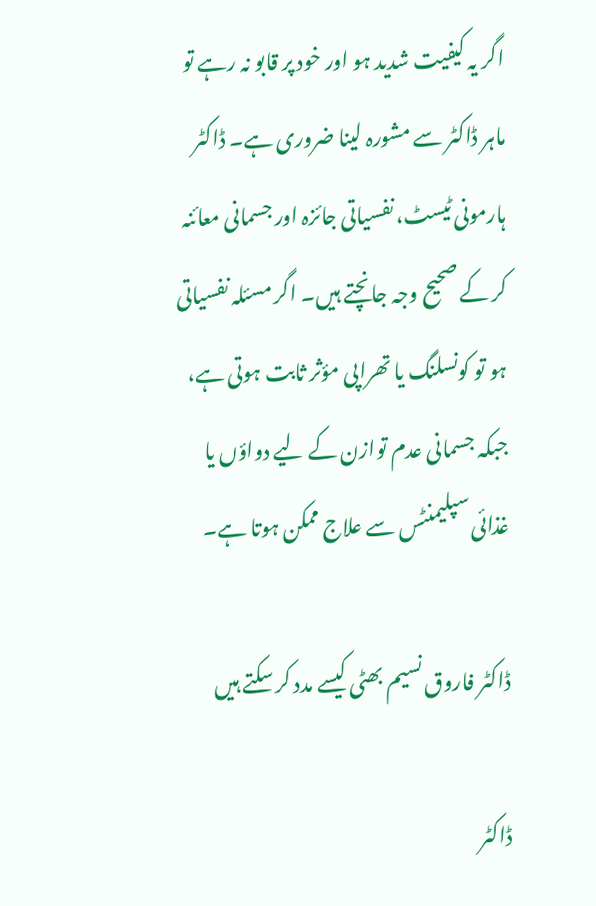اگر یہ کیفیت شدید ہو اور خود پر قابو نہ رہے تو ماہر ڈاکٹر سے مشورہ لینا ضروری ہے۔ ڈاکٹر ہارمونی ٹیسٹ، نفسیاتی جائزہ اور جسمانی معائنہ کر کے صحیح وجہ جانچتے ہیں۔ اگر مسئلہ نفسیاتی ہو تو کونسلنگ یا تھراپی مؤثر ثابت ہوتی ہے، جبکہ جسمانی عدم توازن کے لیے دواؤں یا غذائی سپلیمنٹس سے علاج ممکن ہوتا ہے۔

ڈاکٹر فاروق نسیم بھٹی کیسے مدد کر سکتے ہیں

ڈاکٹر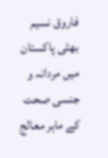فاروق نسیم بھٹی پاکستان میں مردانہ و جنسی صحت کے ماہر معالج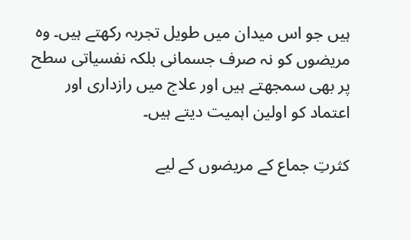ہیں جو اس میدان میں طویل تجربہ رکھتے ہیں۔ وہ مریضوں کو نہ صرف جسمانی بلکہ نفسیاتی سطح پر بھی سمجھتے ہیں اور علاج میں رازداری اور اعتماد کو اولین اہمیت دیتے ہیں۔

کثرتِ جماع کے مریضوں کے لیے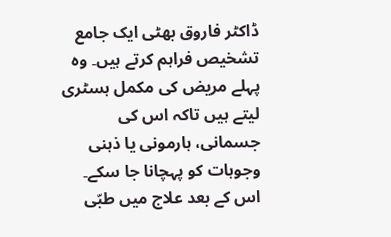ڈاکٹر فاروق بھٹی ایک جامع تشخیص فراہم کرتے ہیں۔ وہ پہلے مریض کی مکمل ہسٹری لیتے ہیں تاکہ اس کی جسمانی، ہارمونی یا ذہنی وجوہات کو پہچانا جا سکے۔ اس کے بعد علاج میں طبّی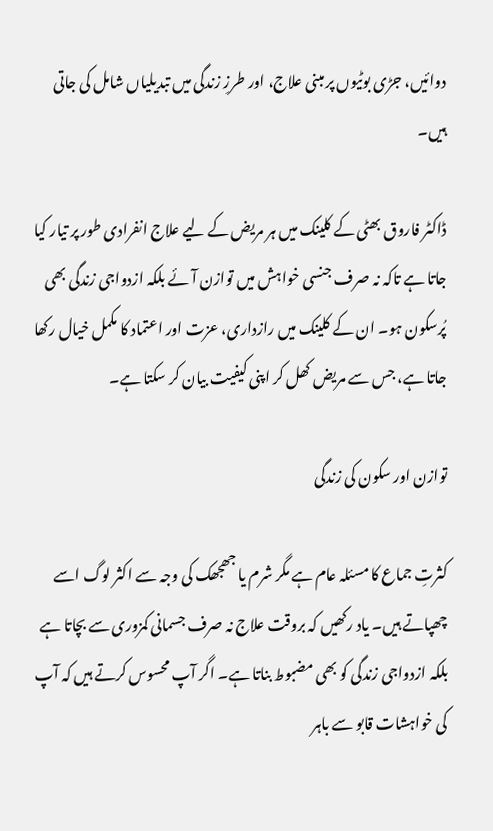دوائیں، جڑی بوٹیوں پر مبنی علاج، اور طرزِ زندگی میں تبدیلیاں شامل کی جاتی ہیں۔

ڈاکٹر فاروق بھٹی کے کلینک میں ہر مریض کے لیے علاج انفرادی طور پر تیار کیا جاتا ہے تاکہ نہ صرف جنسی خواہش میں توازن آئے بلکہ ازدواجی زندگی بھی پُرسکون ہو۔ ان کے کلینک میں رازداری، عزت اور اعتماد کا مکمل خیال رکھا جاتا ہے، جس سے مریض کھل کر اپنی کیفیت بیان کر سکتا ہے۔

توازن اور سکون کی زندگی

کثرتِ جماع کا مسئلہ عام ہے مگر شرم یا جھجھک کی وجہ سے اکثر لوگ اسے چھپاتے ہیں۔ یاد رکھیں کہ بروقت علاج نہ صرف جسمانی کمزوری سے بچاتا ہے بلکہ ازدواجی زندگی کو بھی مضبوط بناتا ہے۔ اگر آپ محسوس کرتے ہیں کہ آپ کی خواہشات قابو سے باہر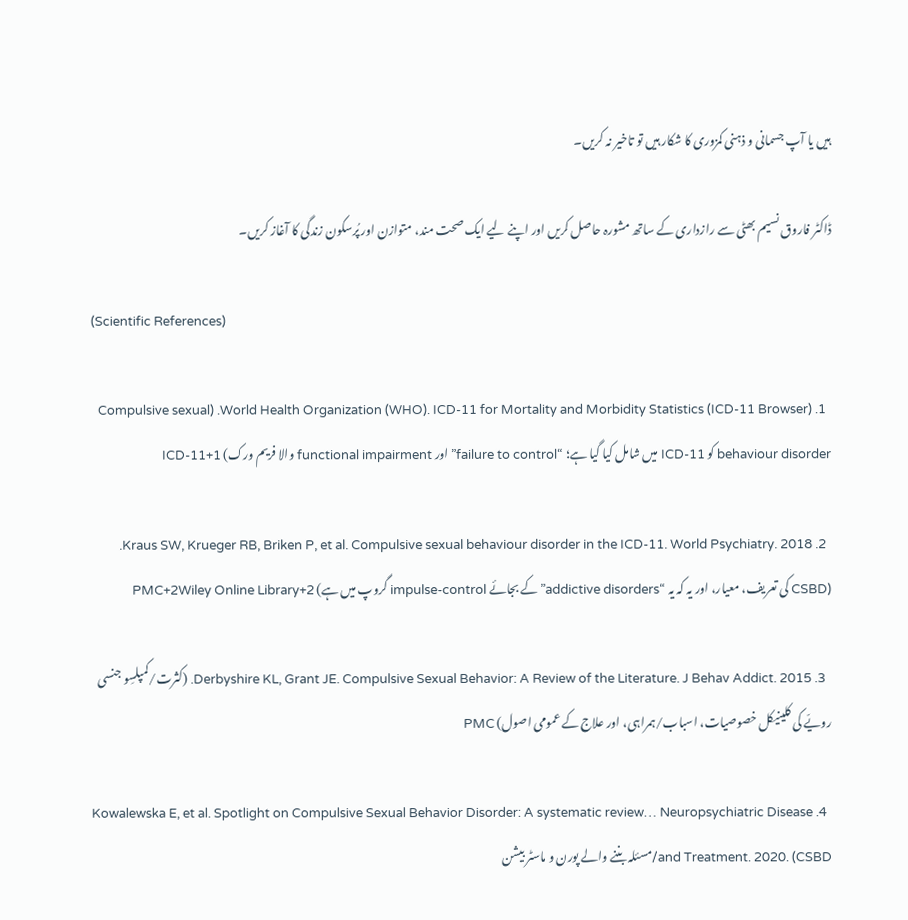ہیں یا آپ جسمانی و ذہنی کمزوری کا شکار ہیں تو تاخیر نہ کریں۔

ڈاکٹر فاروق نسیم بھٹی سے رازداری کے ساتھ مشورہ حاصل کریں اور اپنے لیے ایک صحت مند، متوازن اور پُرسکون زندگی کا آغاز کریں۔

(Scientific References)

  1. World Health Organization (WHO). ICD-11 for Mortality and Morbidity Statistics (ICD-11 Browser). (Compulsive sexual behaviour disorder کو ICD-11 میں شامل کیا گیا ہے؛ “failure to control” اور functional impairment والا فریم ورک) ICD-11+1

  2. Kraus SW, Krueger RB, Briken P, et al. Compulsive sexual behaviour disorder in the ICD-11. World Psychiatry. 2018. (CSBD کی تعریف، معیار، اور یہ کہ یہ “addictive disorders” کے بجائے impulse-control گروپ میں ہے) PMC+2Wiley Online Library+2

  3. Derbyshire KL, Grant JE. Compulsive Sexual Behavior: A Review of the Literature. J Behav Addict. 2015. (کثرت/کمپلسِو جنسی رویّے کی کلینیکل خصوصیات، اسباب/ہمراہی، اور علاج کے عمومی اصول) PMC

  4. Kowalewska E, et al. Spotlight on Compulsive Sexual Behavior Disorder: A systematic review… Neuropsychiatric Disease and Treatment. 2020. (CSBD/مسئلہ بننے والے پورن و ماسٹر بیشن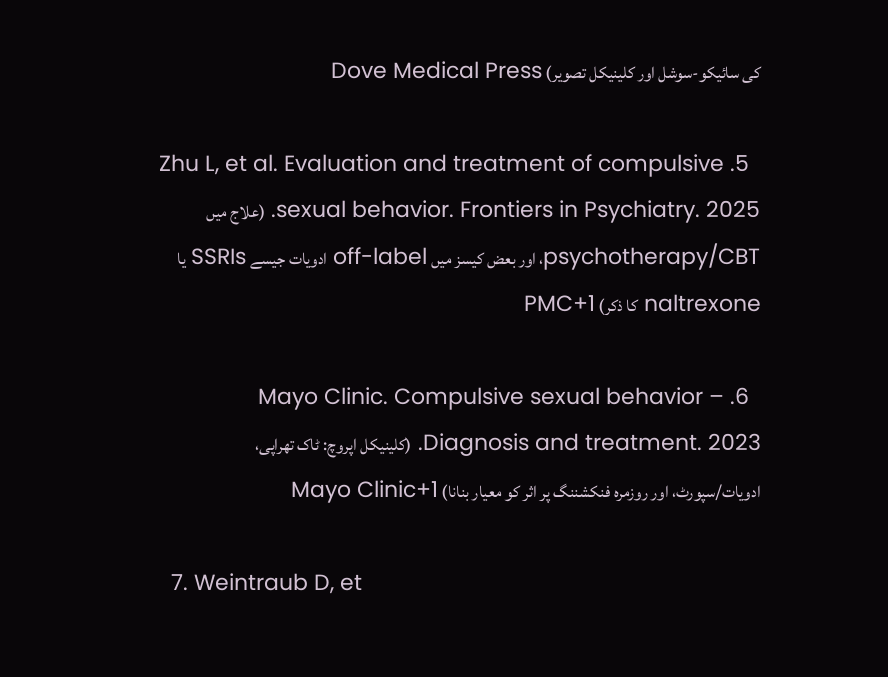کی سائیکو-سوشل اور کلینیکل تصویر) Dove Medical Press

  5. Zhu L, et al. Evaluation and treatment of compulsive sexual behavior. Frontiers in Psychiatry. 2025. (علاج میں psychotherapy/CBT، اور بعض کیسز میں off-label ادویات جیسے SSRIs یا naltrexone کا ذکر) PMC+1

  6. Mayo Clinic. Compulsive sexual behavior – Diagnosis and treatment. 2023. (کلینیکل اپروچ: ٹاک تھراپی، ادویات/سپورٹ، اور روزمرہ فنکشننگ پر اثر کو معیار بنانا) Mayo Clinic+1

  7. Weintraub D, et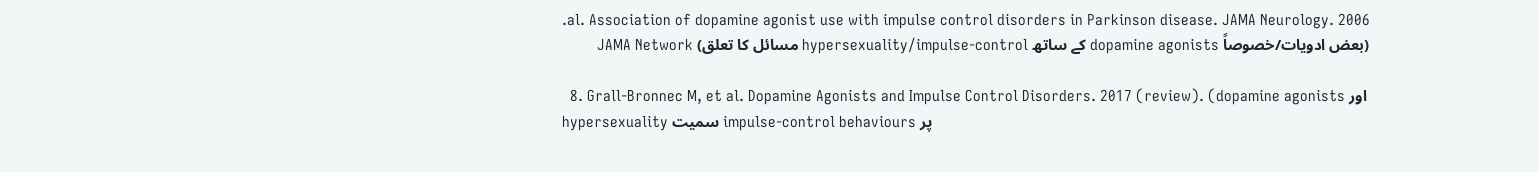al. Association of dopamine agonist use with impulse control disorders in Parkinson disease. JAMA Neurology. 2006. (بعض ادویات/خصوصاً dopamine agonists کے ساتھ hypersexuality/impulse-control مسائل کا تعلق) JAMA Network

  8. Grall-Bronnec M, et al. Dopamine Agonists and Impulse Control Disorders. 2017 (review). (dopamine agonists اور hypersexuality سمیت impulse-control behaviours پر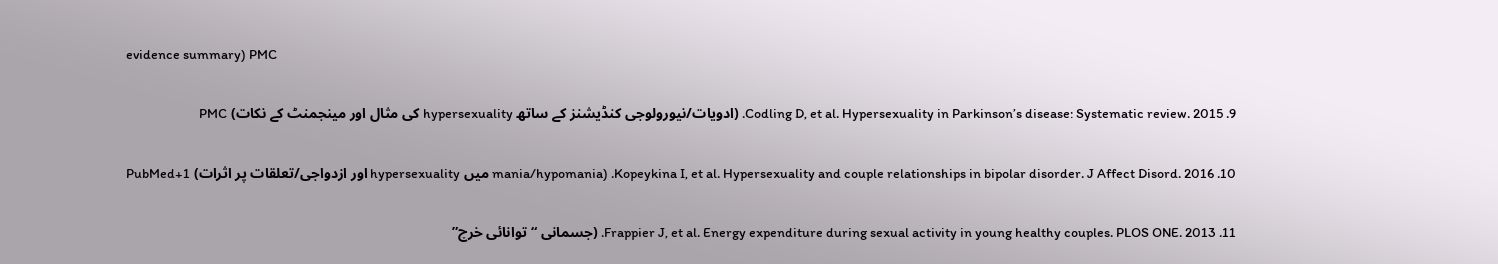evidence summary) PMC

  9. Codling D, et al. Hypersexuality in Parkinson’s disease: Systematic review. 2015. (ادویات/نیورولوجی کنڈیشنز کے ساتھ hypersexuality کی مثال اور مینجمنٹ کے نکات) PMC

  10. Kopeykina I, et al. Hypersexuality and couple relationships in bipolar disorder. J Affect Disord. 2016. (mania/hypomania میں hypersexuality اور ازدواجی/تعلقات پر اثرات) PubMed+1

  11. Frappier J, et al. Energy expenditure during sexual activity in young healthy couples. PLOS ONE. 2013. (جسمانی “توانائی خرچ”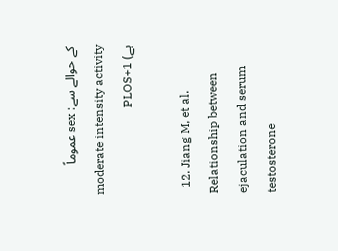کے حوالے سے: sex عموماً moderate intensity activity ہے) PLOS+1

  12. Jiang M, et al. Relationship between ejaculation and serum testosterone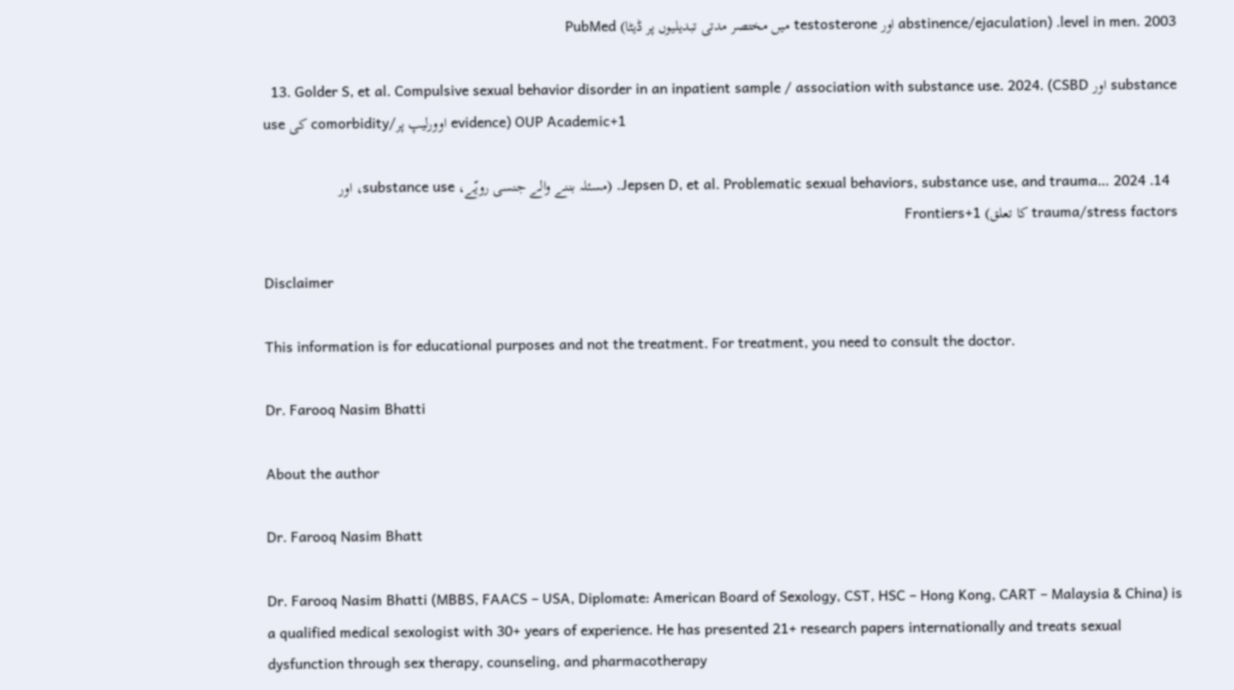level in men. 2003. (abstinence/ejaculation اور testosterone میں مختصر مدتی تبدیلیوں پر ڈیٹا) PubMed

  13. Golder S, et al. Compulsive sexual behavior disorder in an inpatient sample / association with substance use. 2024. (CSBD اور substance use کی comorbidity/اوورلیپ پر evidence) OUP Academic+1

  14. Jepsen D, et al. Problematic sexual behaviors, substance use, and trauma… 2024. (مسئلہ بننے والے جنسی رویّے، substance use، اور trauma/stress factors کا تعلق) Frontiers+1

Disclaimer

This information is for educational purposes and not the treatment. For treatment, you need to consult the doctor.

Dr. Farooq Nasim Bhatti

About the author

Dr. Farooq Nasim Bhatt

Dr. Farooq Nasim Bhatti (MBBS, FAACS – USA, Diplomate: American Board of Sexology, CST, HSC – Hong Kong, CART – Malaysia & China) is a qualified medical sexologist with 30+ years of experience. He has presented 21+ research papers internationally and treats sexual dysfunction through sex therapy, counseling, and pharmacotherapy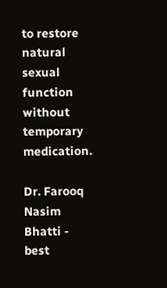to restore natural sexual function without temporary medication.

Dr. Farooq Nasim Bhatti - best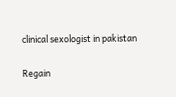clinical sexologist in pakistan

Regain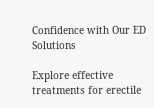Confidence with Our ED Solutions

Explore effective treatments for erectile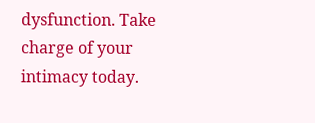dysfunction. Take charge of your intimacy today.